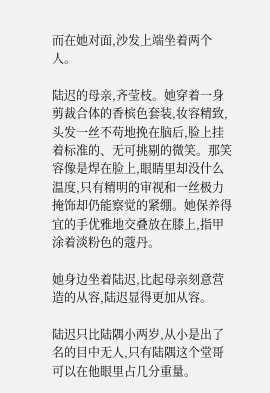而在她对面,沙发上端坐着两个人。

陆迟的母亲,齐莹枝。她穿着一身剪裁合体的香槟色套装,妆容精致,头发一丝不苟地挽在脑后,脸上挂着标准的、无可挑剔的微笑。那笑容像是焊在脸上,眼睛里却没什么温度,只有精明的审视和一丝极力掩饰却仍能察觉的紧绷。她保养得宜的手优雅地交叠放在膝上,指甲涂着淡粉色的蔻丹。

她身边坐着陆迟,比起母亲刻意营造的从容,陆迟显得更加从容。

陆迟只比陆隅小两岁,从小是出了名的目中无人,只有陆隅这个堂哥可以在他眼里占几分重量。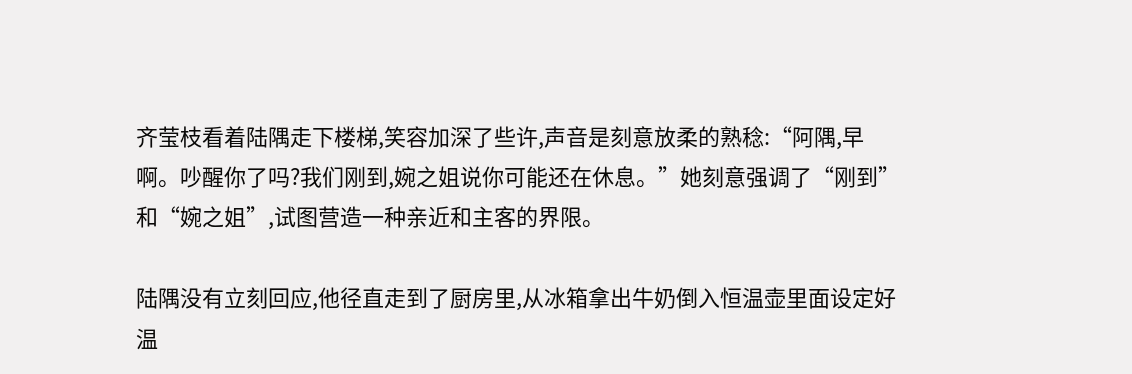齐莹枝看着陆隅走下楼梯,笑容加深了些许,声音是刻意放柔的熟稔:“阿隅,早啊。吵醒你了吗?我们刚到,婉之姐说你可能还在休息。”她刻意强调了“刚到”和“婉之姐”,试图营造一种亲近和主客的界限。

陆隅没有立刻回应,他径直走到了厨房里,从冰箱拿出牛奶倒入恒温壶里面设定好温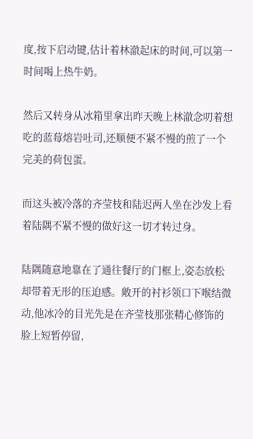度,按下启动键,估计着林澈起床的时间,可以第一时间喝上热牛奶。

然后又转身从冰箱里拿出昨天晚上林澈念叨着想吃的蓝莓熔岩吐司,还顺便不紧不慢的煎了一个完美的荷包蛋。

而这头被冷落的齐莹枝和陆迟两人坐在沙发上看着陆隅不紧不慢的做好这一切才转过身。

陆隅随意地靠在了通往餐厅的门框上,姿态放松却带着无形的压迫感。敞开的衬衫领口下喉结微动,他冰冷的目光先是在齐莹枝那张精心修饰的脸上短暂停留,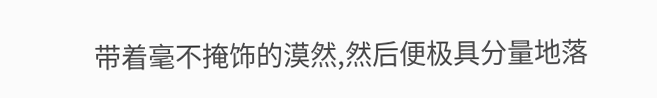带着毫不掩饰的漠然,然后便极具分量地落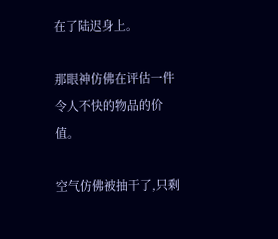在了陆迟身上。

那眼神仿佛在评估一件令人不快的物品的价值。

空气仿佛被抽干了,只剩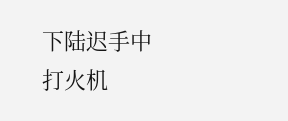下陆迟手中打火机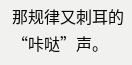那规律又刺耳的“咔哒”声。